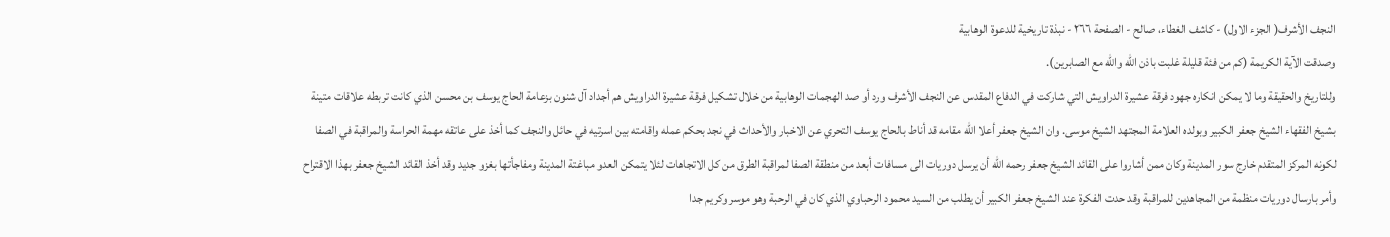النجف الأشرف( الجزء الاول) - كاشف الغطاء، صالح - الصفحة ٢٦٦ - نبذة تاريخية للدعوة الوهابية
وصدقت الآية الكريمة (كم من فئة قليلة غلبت باذن الله والله مع الصابرين).
وللتاريخ والحقيقة وما لا يمكن انكاره جهود فرقة عشيرة الدراويش التي شاركت في الدفاع المقدس عن النجف الأشرف ورد أو صد الهجمات الوهابية من خلال تشكيل فرقة عشيرة الدراويش هم أجداد آل شنون بزعامة الحاج يوسف بن محسن الذي كانت تربطه علاقات متينة بشيخ الفقهاء الشيخ جعفر الكبير وبولده العلامة المجتهد الشيخ موسى. وان الشيخ جعفر أعلا الله مقامه قد أناط بالحاج يوسف التحري عن الاخبار والأحداث في نجد بحكم عمله واقامته بين اسرتيه في حائل والنجف كما أخذ على عاتقه مهمة الحراسة والمراقبة في الصفا لكونه المركز المتقدم خارج سور المدينة وكان ممن أشاروا على القائد الشيخ جعفر رحمه الله أن يرسل دوريات الى مسافات أبعد من منطقة الصفا لمراقبة الطرق من كل الاتجاهات لئلا يتمكن العدو مباغتة المدينة ومفاجأتها بغزو جديد وقد أخذ القائد الشيخ جعفر بهذا الاقتراح وأمر بارسال دوريات منظمة من المجاهدين للمراقبة وقد حدت الفكرة عند الشيخ جعفر الكبير أن يطلب من السيد محمود الرحباوي الذي كان في الرحبة وهو موسر وكريم جدا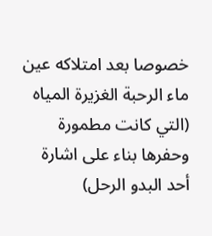خصوصا بعد امتلاكه عين ماء الرحبة الغزيرة المياه (التي كانت مطمورة وحفرها بناء على اشارة أحد البدو الرحل)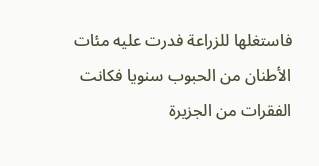فاستغلها للزراعة فدرت عليه مئات الأطنان من الحبوب سنويا فكانت الفقرات من الجزيرة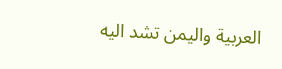العربية واليمن تشد اليه